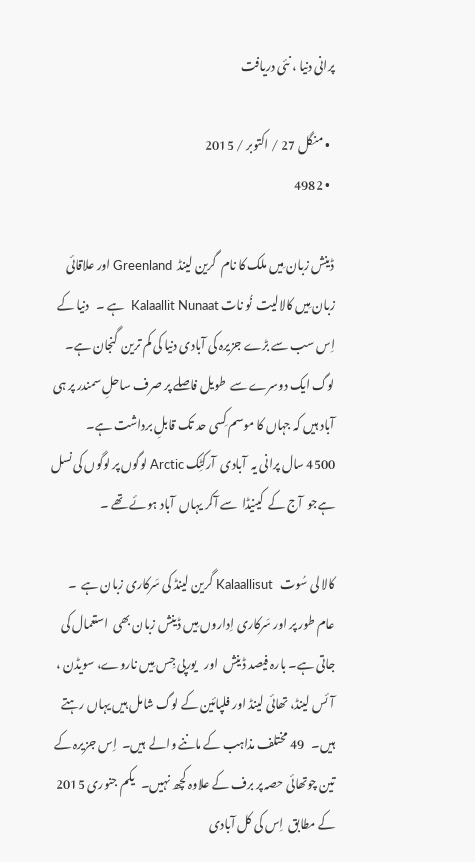پرانی دنیا ، نئی دریافت

  • منگل 27 / اکتوبر / 2015
  • 4982

ڈینش زبان مِیں ملک کا نام  گرین لینڈ  Greenland اور علاقائی زبان مِیں کالالیت  نُو نات Kalaallit Nunaat  ہے ۔   دنیا کے اِس سب سے بڑے جزیرہ کی آبادی دنیا کی کم ترین  گنجان ہے۔ لوگ ایک دوسرے سے  طویل فاصلے پر صرف ساحلِ سمندر پر ہی  آباد ہیں کہ جہاں کا موسم کِسی حد تک قابلِ برداشت ہے۔   4500 سال پرانی یہ  آبادی  آرکٹِک Arctic لوگوں پر لوگوں کی نسل ہےجو  آج کے  کینیڈا  سے آکر یہاں  آباد ہوئے تھے ۔

کالا لی سُوت   Kalaallisut گرین لینڈ کی سَرکاری زبان ہے  ۔  عام طور پر اور سَرکاری اِداروں مِیں ڈینش زبان بھی  استعمال کی جاتی ہے۔ بارہ فیصد ڈینش  اور   یورپی جِس مِیں ناروے، سویڈن ، آئس لینڈ، تھائی لینڈ اور فلپائین کے لوگ شامل ہیں یہاں رہتے ہیں۔   49 مختلف مذاہب کے ماننے والے  ہیں۔  اِس جزیرہ کے تین چوتھائی حصہ پر برف کے علاوہ کچھ نہیں۔   یکم جنوری 2015 کے مطابق  اِس کی کل آبادی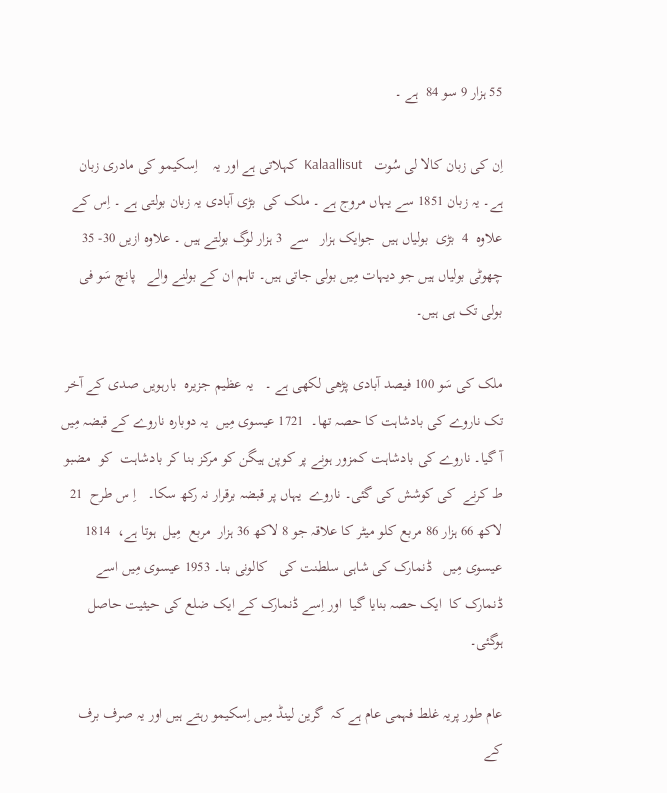55 ہزار 9 سو 84  ہے ۔

اِن کی زبان کالا لی سُوت   Kalaallisut  کہلاتی ہے اور یہ    اِسکیمو کی مادری زبان ہے۔ یہ زبان 1851 سے یہاں مروج ہے ۔ ملک کی  بڑی آبادی یہ زبان بولتی ہے ۔ اِس کے علاوہ  4  بڑی  بولیاں ہیں  جوایک ہزار   سے  3 ہزار لوگ بولتے ہیں ۔ علاوہ ازیں 30- 35  چھوٹی بولیاں ہیں جو دیہات مِیں بولی جاتی ہیں۔ تاہم ان کے بولنے والے   پانچ سَو فی بولی تک ہی ہیں۔

ملک کی سَو 100 فیصد آبادی پڑھی لکھی ہے ۔   یہ عظیم جزیرہ  بارہویں صدی کے آخر تک ناروے کی بادشاہت کا حصہ تھا۔  1721 عیسوی مِیں  یہ دوبارہ ناروے کے قبضہ مِیں آ گیا۔ ناروے کی بادشاہت کمزور ہونے پر کوپن ہیگن کو مرکز بنا کر بادشاہت  کو  مضبو ط کرنے  کی کوشش کی گئی۔ ناروے  یہاں پر قبضہ برقرار نہ رکھ سکا۔   اِ س طرح  21 لاکھ 66 ہزار 86 مربع کلو میٹر کا علاقہ جو 8 لاکھ 36 ہزار  مربع  مِیل  ہوتا ہے،  1814 عیسوی مِیں   ڈنمارک کی شاہی سلطنت کی   کالونی بنا۔ 1953 عیسوی مِیں اسے ڈنمارک کا  ایک حصہ بنایا گیا  اور اِسے ڈنمارک کے ایک ضلع کی حیثیت حاصل ہوگئی۔

عام طور پریہ غلط فہمی عام ہے کہ  گرین لینڈ مِیں اِسکیمو رہتے ہیں اور یہ صرف برف کے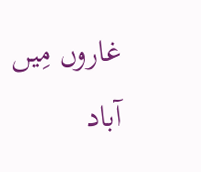غاروں مِیں آباد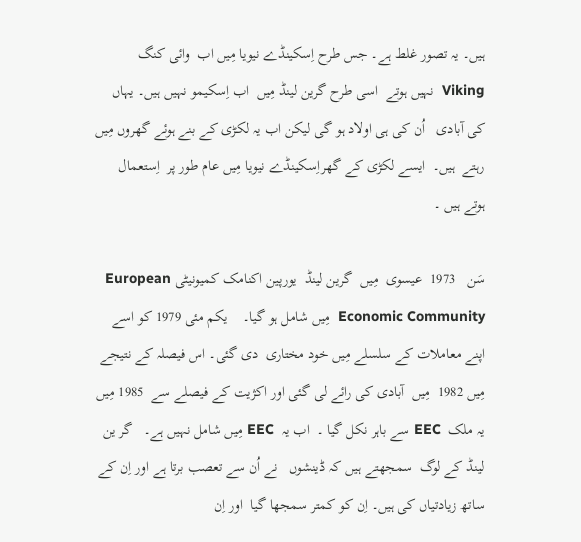ہیں۔ یہ تصور غلط ہے۔ جس طرح اِسکینڈے نیویا مِیں اب  وائی کنگ  Viking  نہیں ہوتے  اسی طرح گرین لینڈ مِیں  اب اِسکیمو نہیں ہیں۔ یہاں کی آبادی   اُن کی ہی اولاد ہو گی لیکن اب یہ لکڑی کے بنے ہوئے گھروں مِیں رہتے  ہیں۔  ایسے لکڑی کے گھراِسکینڈے نیویا مِیں عام طور پر  اِستعمال ہوتے ہیں ۔

سَن   1973  عیسوی  مِیں  گرین لینڈ  یورپین اکنامک کمیونیٹی European Economic Community  مِیں شامل ہو گیا۔    یکم مئی 1979 کو اسے اپنے معاملات کے سلسلے مِیں خود مختاری  دی گئی۔ اس فیصلہ کے نتیجے مِیں 1982  مِیں  آبادی کی رائے لی گئی اور اکژیت کے فیصلے سے  1985 مِیں یہ ملک  EEC سے باہر نکل گیا ۔  اب یہ  EEC مِیں شامل نہیں ہے۔   گر ین لینڈ کے لوگ  سمجھتے ہیں کہ ڈینشوں   نے اُن سے تعصب برتا ہے اور اِن کے ساتھ زیادتیاں کی ہیں۔ اِن کو کمتر سمجھا گیا  اور اِن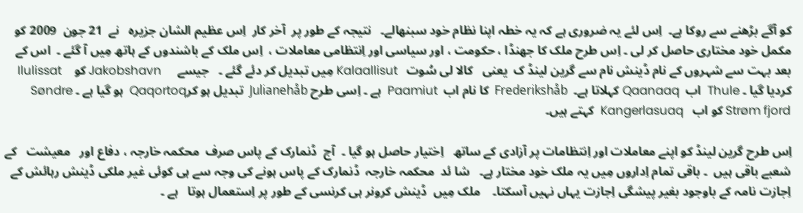کو آگے بڑھنے سے روکا ہے۔  اِس لئے یہ ضروری ہے کہ یہ خطہ اپنا نظام خود سبنھالے۔   نتیجہ کے طور پر  آخر کار  اِس عظیم الشان جزیرہ   نے  21 جون  2009 کو  مکمل خود مختاری حاصل کر لی ۔ اِس طرح ملک کا جھنڈا ، حکومت ، اور سیاسی اور اِنتظامی معاملات ،  اِس ملک کے باشندوں کے ہاتھ مِیں آ گئے ۔  اس کے بعد بہت سے شہروں کے نام ڈینش نام سے گرین لینڈ ک  یعنی   کالا لی سُوت   Kalaallisut مِیں تبدیل کر دئے گئے ۔   جیسے     Jakobshavn کو    Ilulissat کردیا گیا ۔ Thule  اب  Qaanaaq کہلاتا ہے۔  Frederikshåb  کا نام اب  Paamiut  ہے ۔ اِسی طرح Julianehåb  تبدیل ہو کرQaqortoq  ہو گیا ہے ۔ Søndre Strøm fjord کو اب   Kangerlasuaq  کہتے ہیں۔

اِس طرح گرین لینڈ کو اپنے معاملات اور اِنتظامات پر آزادی کے ساتھ   اِختیار حاصل ہو گیا ۔  آج  ڈنمارک کے پاس صرف  محکمہ خارجہ ، دفاع اور   معیشت   کے شعبے باقی ہیں  ۔ باقی تمام اِداروں مِیں یہ ملک خود مختار ہے۔   شا ئد  محکمہ خارجہ  ڈنمارک کے پاس ہونے کی وجہ سے ہی کوئی غیر ملکی ڈینش رہائش کے اِجازت نامہ کے باوجود بغیر پیشگی اِجازت یہاں نہیں آسکتا۔    ملک مِیں  ڈینش کرونر ہی کرنسی کے طور پر اِستعمال ہوتا   ہے ۔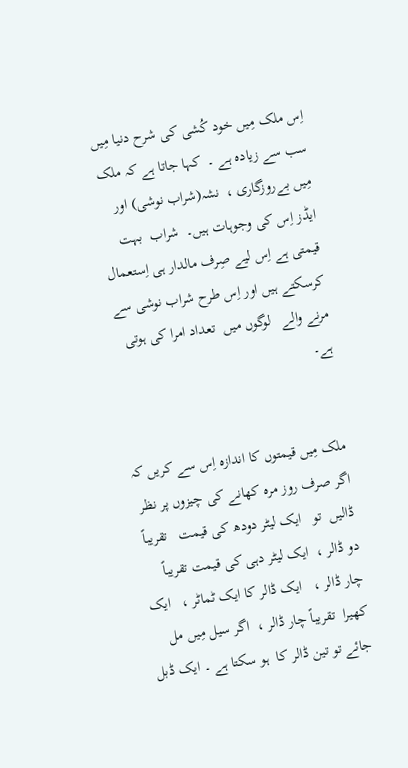اِس ملک مِیں خود کُشی کی شرح دنیا مِیں سب سے زیادہ ہے ۔  کہا جاتا ہے کہ ملک مِیں بےروزگاری ،  نشہ(شراب نوشی) اور ایڈز اِس کی وجوہات ہیں۔  شراب  بہت   قیمتی ہے اِس لیے صِرف مالدار ہی اِستعمال کرسکتے ہیں اور اِس طرح شراب نوشی سے مرنے والے   لوگوں میں  تعداد امرا کی ہوتی ہے۔


ملک مِیں قیمتوں کا اندازہ اِس سے کریں کہ اگر صرف روز مرہ کھانے کی چیزوں پر نظر ڈالیں  تو   ایک لیٹر دودھ کی قیمت   تقریباً دو ڈالر ،  ایک لیٹر دہی کی قیمت تقریباً چار ڈالر ،   ایک ڈالر کا ایک ٹماٹر ،   ایک  کھیرا  تقریباً چار ڈالر ،  اگر سیل مِیں مل جائے تو تین ڈالر کا  ہو سکتا ہے ۔ ایک ڈبل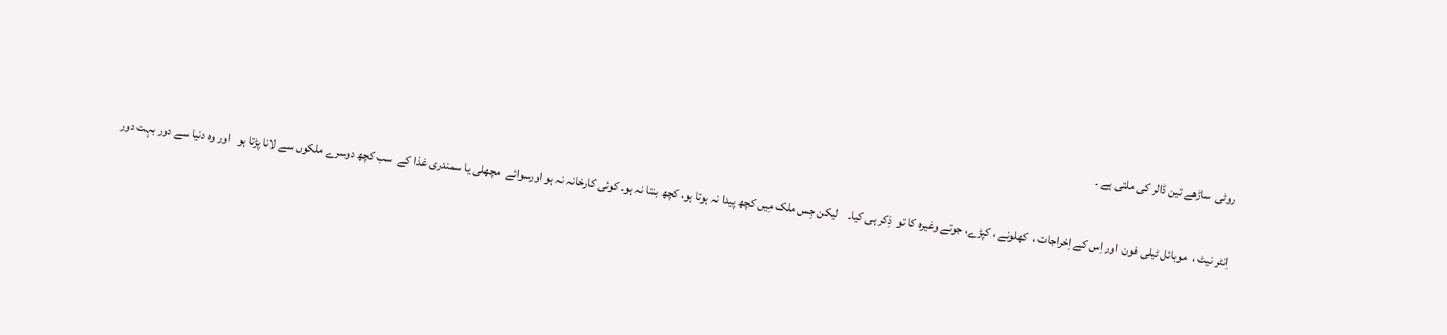روٹی  ساڑھے تین ڈالر کی ملتی ہے ۔

اِنٹر نیٹ ،  موبائل ٹیلی فون  اور اِس کے اِخراجات ،  کھلونے ، کپڑے، جوتے وغیرہ کا تو  ذِکر ہی کیا۔    لیکن جِس ملک مِیں کچھ پیدا نہ ہوتا ہو، کچھ بنتا نہ ہو۔ کوئی کارخانہ نہ ہو اورسوائے  مچھلی یا سمندری غذا کے  سب کچھ دوسرے ملکوں سے لانا پڑتا ہو   اور وہ دنیا سے دور بہت دور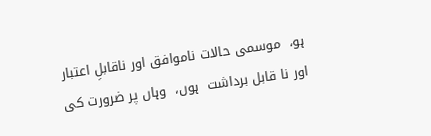ہو،  موسمی حالات ناموافق اور ناقابلِ اعتبار اور نا قابل برداشت  ہوں،  وہاں پر ضرورت کی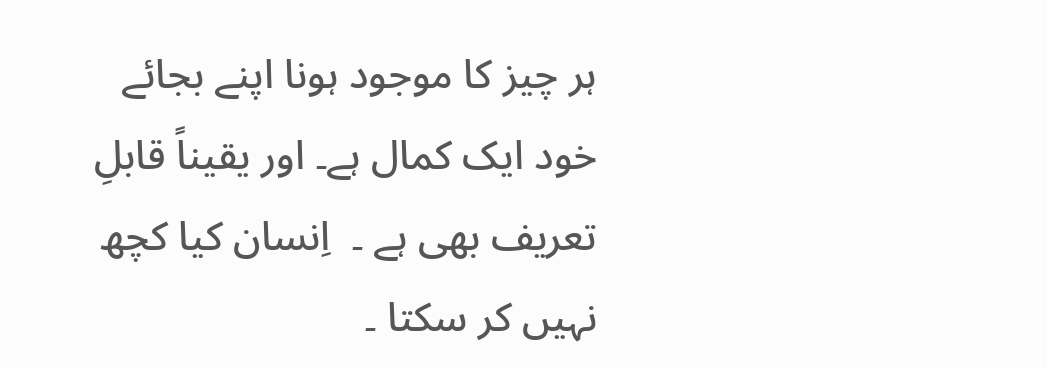ہر چیز کا موجود ہونا اپنے بجائے خود ایک کمال ہے۔ اور یقیناً قابلِ  تعریف بھی ہے ۔  اِنسان کیا کچھ نہیں کر سکتا ۔